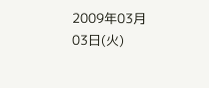2009年03月03日(火)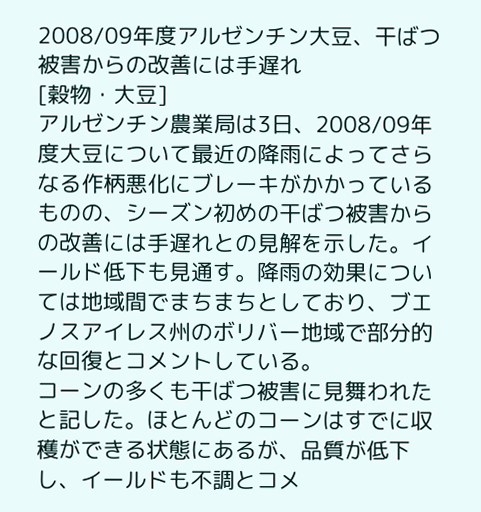2008/09年度アルゼンチン大豆、干ばつ被害からの改善には手遅れ
[穀物・大豆]
アルゼンチン農業局は3日、2008/09年度大豆について最近の降雨によってさらなる作柄悪化にブレーキがかかっているものの、シーズン初めの干ばつ被害からの改善には手遅れとの見解を示した。イールド低下も見通す。降雨の効果については地域間でまちまちとしており、ブエノスアイレス州のボリバー地域で部分的な回復とコメントしている。
コーンの多くも干ばつ被害に見舞われたと記した。ほとんどのコーンはすでに収穫ができる状態にあるが、品質が低下し、イールドも不調とコメ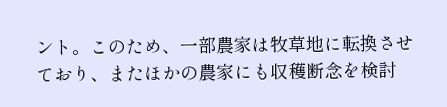ント。このため、一部農家は牧草地に転換させており、またほかの農家にも収穫断念を検討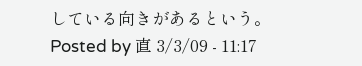している向きがあるという。
Posted by 直 3/3/09 - 11:17